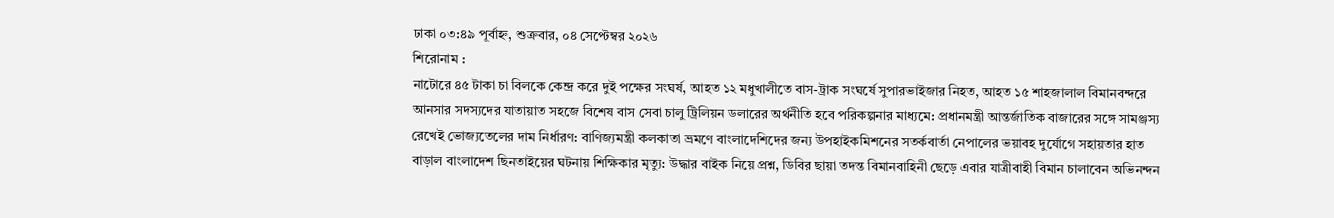ঢাকা ০৩:৪৯ পূর্বাহ্ন, শুক্রবার, ০৪ সেপ্টেম্বর ২০২৬
শিরোনাম :
নাটোরে ৪৫ টাকা চা বিলকে কেন্দ্র করে দুই পক্ষের সংঘর্ষ, আহত ১২ মধুখালীতে বাস-ট্রাক সংঘর্ষে সুপারভাইজার নিহত, আহত ১৫ শাহজালাল বিমানবন্দরে আনসার সদস্যদের যাতায়াত সহজে বিশেষ বাস সেবা চালু ট্রিলিয়ন ডলারের অর্থনীতি হবে পরিকল্পনার মাধ্যমে: প্রধানমন্ত্রী আন্তর্জাতিক বাজারের সঙ্গে সামঞ্জস্য রেখেই ভোজ্যতেলের দাম নির্ধারণ: বাণিজ্যমন্ত্রী কলকাতা ভ্রমণে বাংলাদেশিদের জন্য উপহাইকমিশনের সতর্কবার্তা নেপালের ভয়াবহ দুর্যোগে সহায়তার হাত বাড়াল বাংলাদেশ ছিনতাইয়ের ঘটনায় শিক্ষিকার মৃত্যু: উদ্ধার বাইক নিয়ে প্রশ্ন, ডিবির ছায়া তদন্ত বিমানবাহিনী ছেড়ে এবার যাত্রীবাহী বিমান চালাবেন অভিনন্দন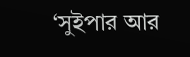‘সুইপার আর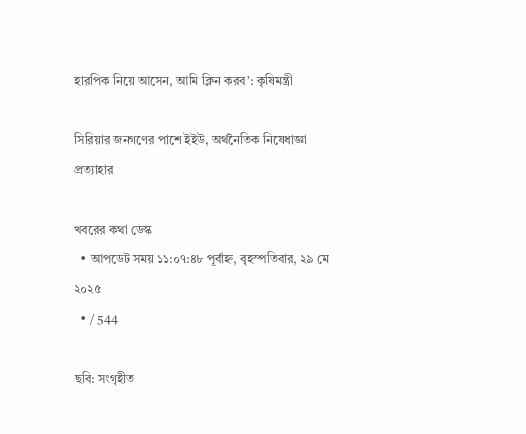হারপিক নিয়ে আসেন, আমি ক্লিন করব’: কৃষিমন্ত্রী

সিরিয়ার জনগণের পাশে ইইউ, অর্থনৈতিক নিষেধাজ্ঞা প্রত্যাহার

খবরের কথা ডেস্ক
  • আপডেট সময় ১১:০৭:৪৮ পূর্বাহ্ন, বৃহস্পতিবার, ২৯ মে ২০২৫
  • / 544

ছবি: সংগৃহীত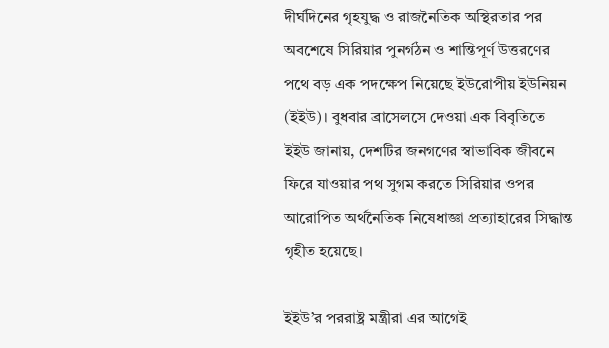দীর্ঘদিনের গৃহযুদ্ধ ও রাজনৈতিক অস্থিরতার পর অবশেষে সিরিয়ার পুনর্গঠন ও শান্তিপূর্ণ উত্তরণের পথে বড় এক পদক্ষেপ নিয়েছে ইউরোপীয় ইউনিয়ন (ইইউ)। বুধবার ব্রাসেলসে দেওয়া এক বিবৃতিতে ইইউ জানায়, দেশটির জনগণের স্বাভাবিক জীবনে ফিরে যাওয়ার পথ সুগম করতে সিরিয়ার ওপর আরোপিত অর্থনৈতিক নিষেধাজ্ঞা প্রত্যাহারের সিদ্ধান্ত গৃহীত হয়েছে।

ইইউ’র পররাষ্ট্র মন্ত্রীরা এর আগেই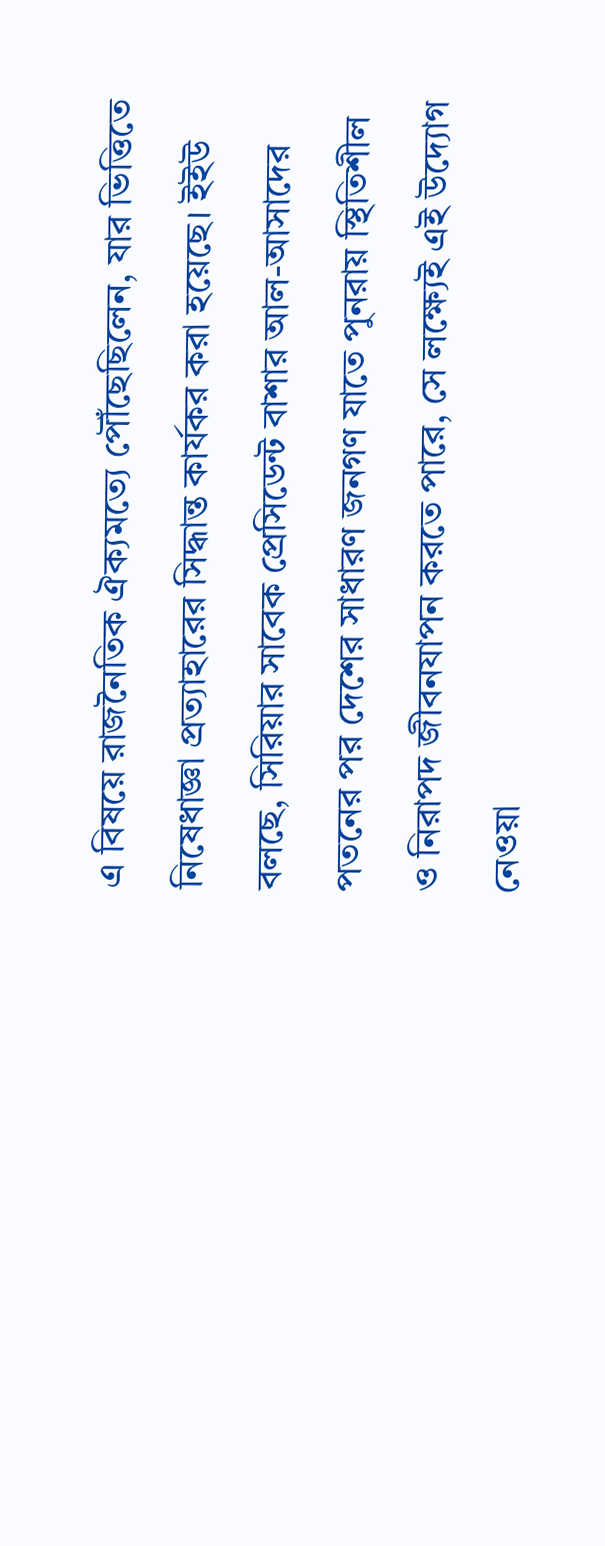এ বিষয়ে রাজনৈতিক ঐক্যমত্যে পৌঁছেছিলেন, যার ভিত্তিতে নিষেধাজ্ঞা প্রত্যাহারের সিদ্ধান্ত কার্যকর করা হয়েছে। ইইউ বলছে, সিরিয়ার সাবেক প্রেসিডেন্ট বাশার আল-আসাদের পতনের পর দেশের সাধারণ জনগণ যাতে পুনরায় স্থিতিশীল ও নিরাপদ জীবনযাপন করতে পারে, সে লক্ষ্যেই এই উদ্যোগ নেওয়া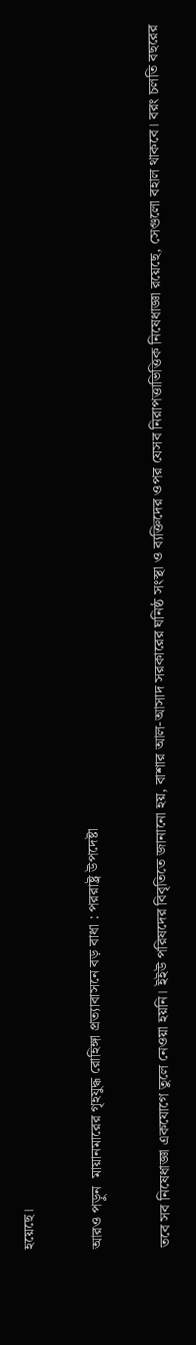হয়েছে।

আরও পড়ুন  মায়ানমারের গৃহযুদ্ধ রোহিঙ্গা প্রত্যাবাসনে বড় বাধা : পররাষ্ট্র উপদেষ্টা

তবে সব নিষেধাজ্ঞা একযোগে তুলে নেওয়া হয়নি। ইইউ পরিষদের বিবৃতিতে জানানো হয়, বাশার আল-আসাদ সরকারের ঘনিষ্ঠ সংস্থা ও ব্যক্তিদের ওপর যেসব নিরাপত্তাভিত্তিক নিষেধাজ্ঞা রয়েছে, সেগুলো বহাল থাকবে। বরং চলতি বছরের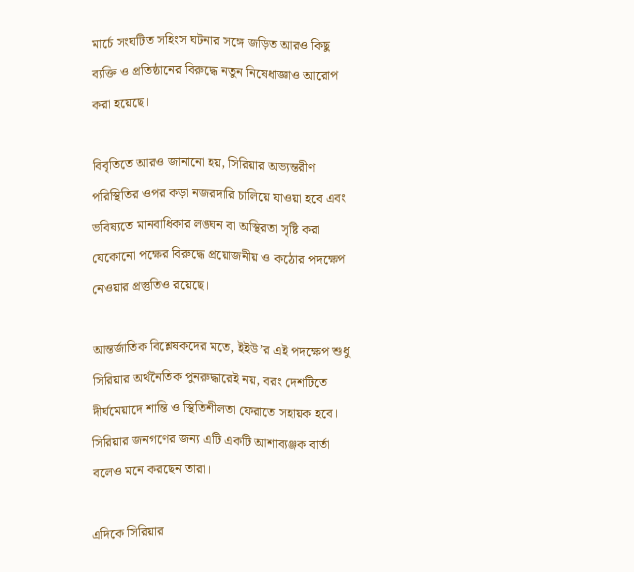মার্চে সংঘটিত সহিংস ঘটনার সঙ্গে জড়িত আরও কিছু ব্যক্তি ও প্রতিষ্ঠানের বিরুদ্ধে নতুন নিষেধাজ্ঞাও আরোপ করা হয়েছে।

বিবৃতিতে আরও জানানো হয়, সিরিয়ার অভ্যন্তরীণ পরিস্থিতির ওপর কড়া নজরদারি চালিয়ে যাওয়া হবে এবং ভবিষ্যতে মানবাধিকার লঙ্ঘন বা অস্থিরতা সৃষ্টি করা যেকোনো পক্ষের বিরুদ্ধে প্রয়োজনীয় ও কঠোর পদক্ষেপ নেওয়ার প্রস্তুতিও রয়েছে।

আন্তর্জাতিক বিশ্লেষকদের মতে, ইইউ’র এই পদক্ষেপ শুধু সিরিয়ার অর্থনৈতিক পুনরুদ্ধারেই নয়, বরং দেশটিতে দীর্ঘমেয়াদে শান্তি ও স্থিতিশীলতা ফেরাতে সহায়ক হবে। সিরিয়ার জনগণের জন্য এটি একটি আশাব্যঞ্জক বার্তা বলেও মনে করছেন তারা।

এদিকে সিরিয়ার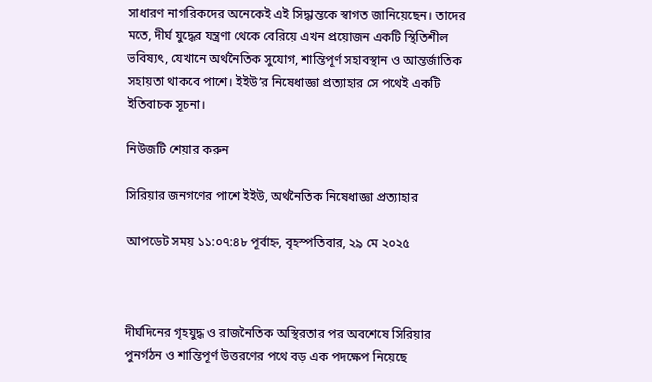সাধারণ নাগরিকদের অনেকেই এই সিদ্ধান্তকে স্বাগত জানিয়েছেন। তাদের মতে, দীর্ঘ যুদ্ধের যন্ত্রণা থেকে বেরিয়ে এখন প্রয়োজন একটি স্থিতিশীল ভবিষ্যৎ, যেখানে অর্থনৈতিক সুযোগ, শান্তিপূর্ণ সহাবস্থান ও আন্তর্জাতিক সহায়তা থাকবে পাশে। ইইউ’র নিষেধাজ্ঞা প্রত্যাহার সে পথেই একটি ইতিবাচক সূচনা।

নিউজটি শেয়ার করুন

সিরিয়ার জনগণের পাশে ইইউ, অর্থনৈতিক নিষেধাজ্ঞা প্রত্যাহার

আপডেট সময় ১১:০৭:৪৮ পূর্বাহ্ন, বৃহস্পতিবার, ২৯ মে ২০২৫



দীর্ঘদিনের গৃহযুদ্ধ ও রাজনৈতিক অস্থিরতার পর অবশেষে সিরিয়ার পুনর্গঠন ও শান্তিপূর্ণ উত্তরণের পথে বড় এক পদক্ষেপ নিয়েছে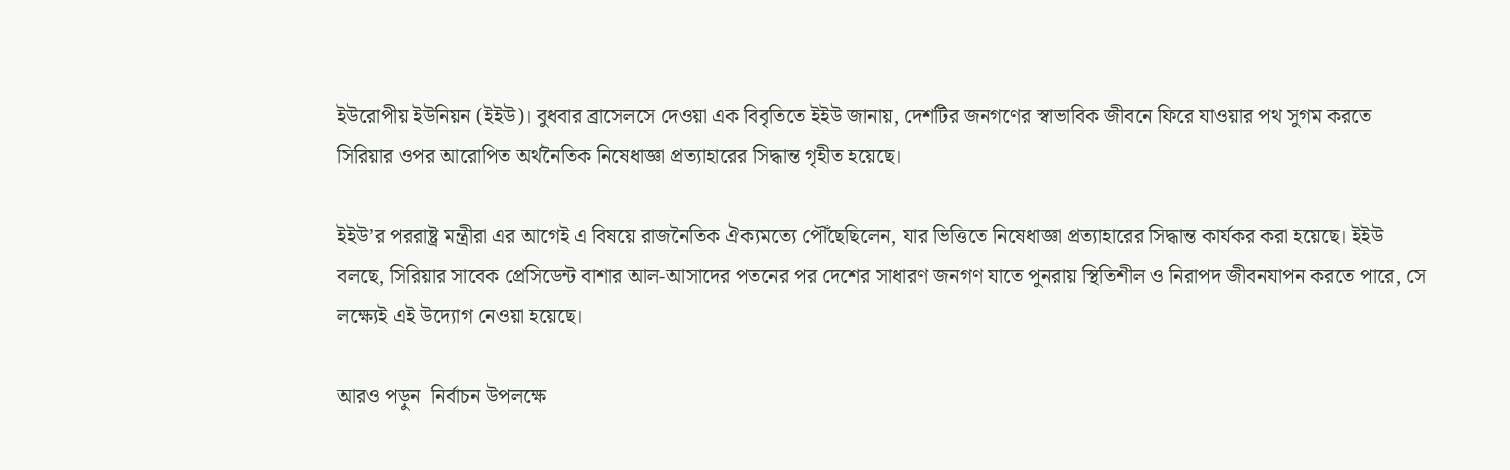ইউরোপীয় ইউনিয়ন (ইইউ)। বুধবার ব্রাসেলসে দেওয়া এক বিবৃতিতে ইইউ জানায়, দেশটির জনগণের স্বাভাবিক জীবনে ফিরে যাওয়ার পথ সুগম করতে সিরিয়ার ওপর আরোপিত অর্থনৈতিক নিষেধাজ্ঞা প্রত্যাহারের সিদ্ধান্ত গৃহীত হয়েছে।

ইইউ’র পররাষ্ট্র মন্ত্রীরা এর আগেই এ বিষয়ে রাজনৈতিক ঐক্যমত্যে পৌঁছেছিলেন, যার ভিত্তিতে নিষেধাজ্ঞা প্রত্যাহারের সিদ্ধান্ত কার্যকর করা হয়েছে। ইইউ বলছে, সিরিয়ার সাবেক প্রেসিডেন্ট বাশার আল-আসাদের পতনের পর দেশের সাধারণ জনগণ যাতে পুনরায় স্থিতিশীল ও নিরাপদ জীবনযাপন করতে পারে, সে লক্ষ্যেই এই উদ্যোগ নেওয়া হয়েছে।

আরও পড়ুন  নির্বাচন উপলক্ষে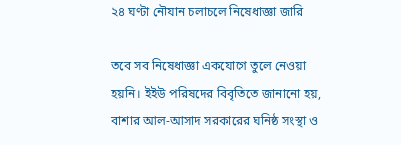২৪ ঘণ্টা নৌযান চলাচলে নিষেধাজ্ঞা জারি

তবে সব নিষেধাজ্ঞা একযোগে তুলে নেওয়া হয়নি। ইইউ পরিষদের বিবৃতিতে জানানো হয়, বাশার আল-আসাদ সরকারের ঘনিষ্ঠ সংস্থা ও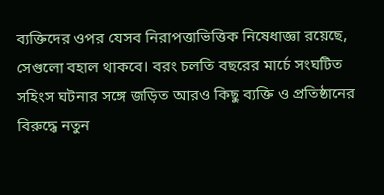ব্যক্তিদের ওপর যেসব নিরাপত্তাভিত্তিক নিষেধাজ্ঞা রয়েছে, সেগুলো বহাল থাকবে। বরং চলতি বছরের মার্চে সংঘটিত সহিংস ঘটনার সঙ্গে জড়িত আরও কিছু ব্যক্তি ও প্রতিষ্ঠানের বিরুদ্ধে নতুন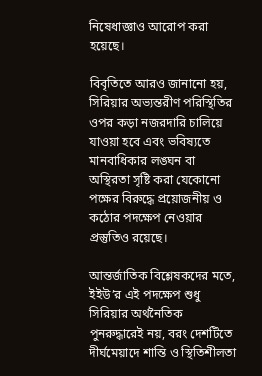নিষেধাজ্ঞাও আরোপ করা হয়েছে।

বিবৃতিতে আরও জানানো হয়, সিরিয়ার অভ্যন্তরীণ পরিস্থিতির ওপর কড়া নজরদারি চালিয়ে যাওয়া হবে এবং ভবিষ্যতে মানবাধিকার লঙ্ঘন বা অস্থিরতা সৃষ্টি করা যেকোনো পক্ষের বিরুদ্ধে প্রয়োজনীয় ও কঠোর পদক্ষেপ নেওয়ার প্রস্তুতিও রয়েছে।

আন্তর্জাতিক বিশ্লেষকদের মতে, ইইউ’র এই পদক্ষেপ শুধু সিরিয়ার অর্থনৈতিক পুনরুদ্ধারেই নয়, বরং দেশটিতে দীর্ঘমেয়াদে শান্তি ও স্থিতিশীলতা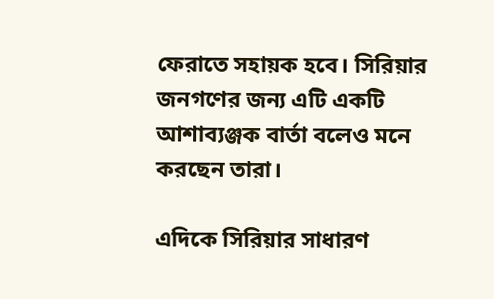ফেরাতে সহায়ক হবে। সিরিয়ার জনগণের জন্য এটি একটি আশাব্যঞ্জক বার্তা বলেও মনে করছেন তারা।

এদিকে সিরিয়ার সাধারণ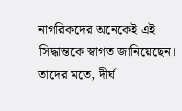নাগরিকদের অনেকেই এই সিদ্ধান্তকে স্বাগত জানিয়েছেন। তাদের মতে, দীর্ঘ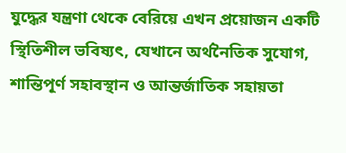যুদ্ধের যন্ত্রণা থেকে বেরিয়ে এখন প্রয়োজন একটি স্থিতিশীল ভবিষ্যৎ, যেখানে অর্থনৈতিক সুযোগ, শান্তিপূর্ণ সহাবস্থান ও আন্তর্জাতিক সহায়তা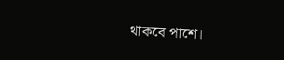থাকবে পাশে।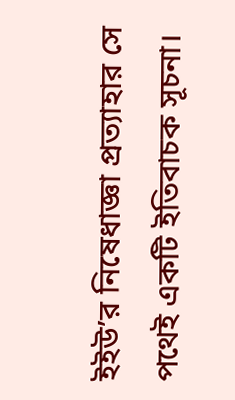ইইউ’র নিষেধাজ্ঞা প্রত্যাহার সে পথেই একটি ইতিবাচক সূচনা।